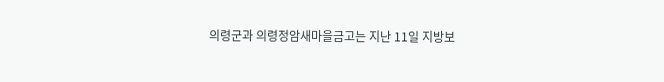의령군과 의령정암새마을금고는 지난 11일 지방보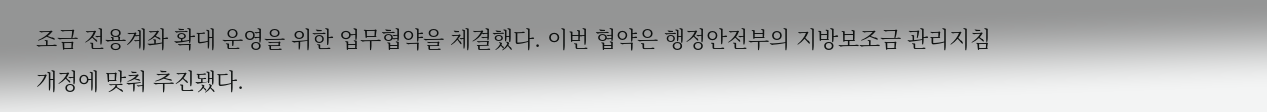조금 전용계좌 확대 운영을 위한 업무협약을 체결했다. 이번 협약은 행정안전부의 지방보조금 관리지침 개정에 맞춰 추진됐다.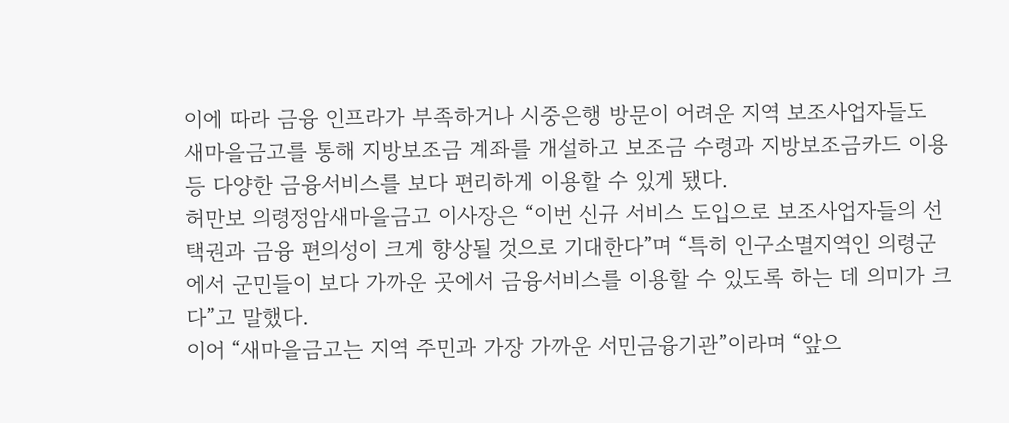이에 따라 금융 인프라가 부족하거나 시중은행 방문이 어려운 지역 보조사업자들도 새마을금고를 통해 지방보조금 계좌를 개설하고 보조금 수령과 지방보조금카드 이용 등 다양한 금융서비스를 보다 편리하게 이용할 수 있게 됐다.
허만보 의령정암새마을금고 이사장은 “이번 신규 서비스 도입으로 보조사업자들의 선택권과 금융 편의성이 크게 향상될 것으로 기대한다”며 “특히 인구소멸지역인 의령군에서 군민들이 보다 가까운 곳에서 금융서비스를 이용할 수 있도록 하는 데 의미가 크다”고 말했다.
이어 “새마을금고는 지역 주민과 가장 가까운 서민금융기관”이라며 “앞으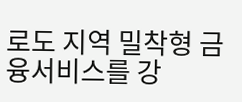로도 지역 밀착형 금융서비스를 강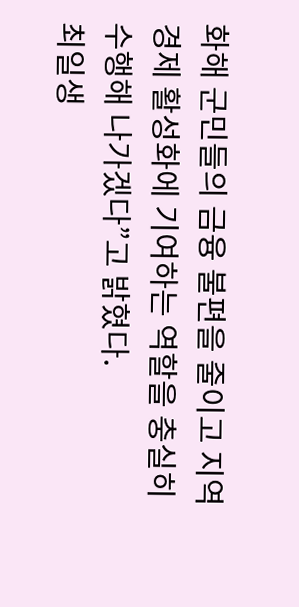화해 군민들의 금융 불편을 줄이고 지역경제 활성화에 기여하는 역할을 충실히 수행해 나가겠다”고 밝혔다.
최일생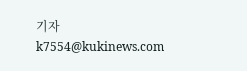기자 k7554@kukinews.com